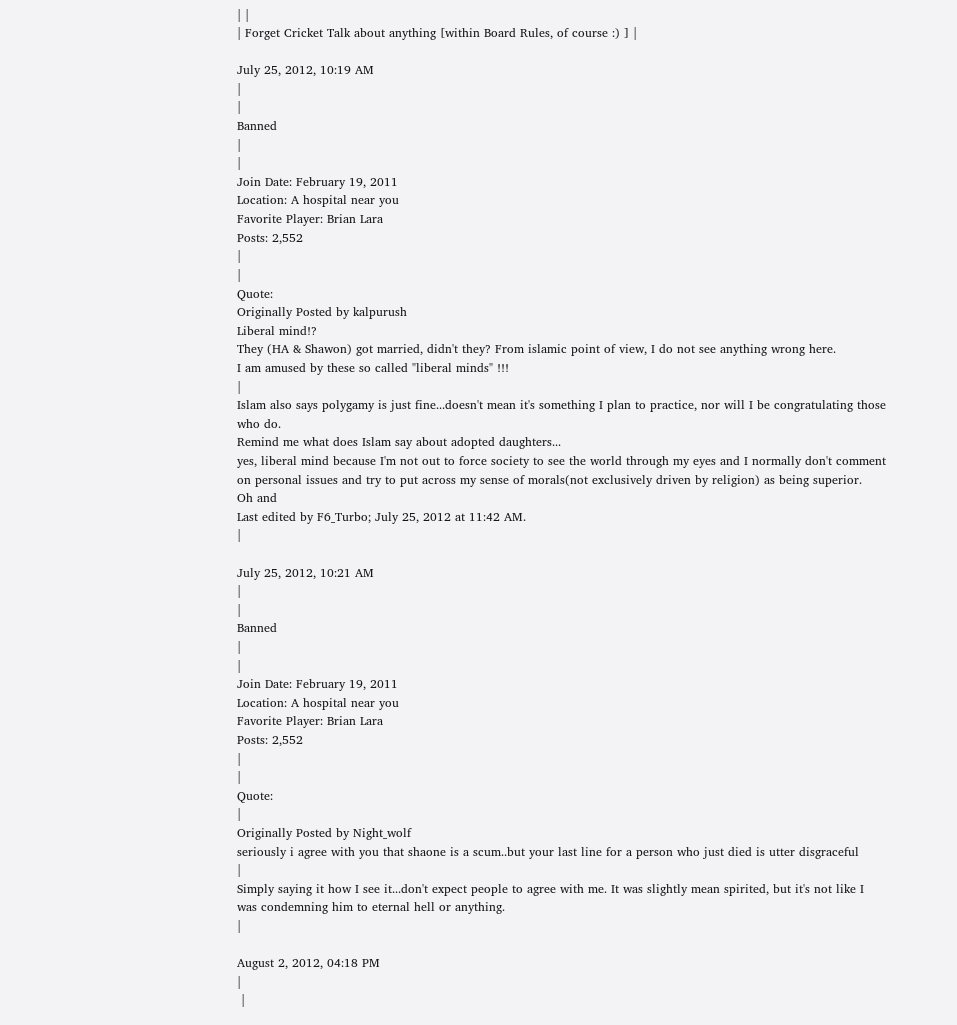| |
| Forget Cricket Talk about anything [within Board Rules, of course :) ] |

July 25, 2012, 10:19 AM
|
|
Banned
|
|
Join Date: February 19, 2011
Location: A hospital near you
Favorite Player: Brian Lara
Posts: 2,552
|
|
Quote:
Originally Posted by kalpurush
Liberal mind!?
They (HA & Shawon) got married, didn't they? From islamic point of view, I do not see anything wrong here.
I am amused by these so called "liberal minds" !!!
|
Islam also says polygamy is just fine...doesn't mean it's something I plan to practice, nor will I be congratulating those who do.
Remind me what does Islam say about adopted daughters...
yes, liberal mind because I'm not out to force society to see the world through my eyes and I normally don't comment on personal issues and try to put across my sense of morals(not exclusively driven by religion) as being superior.
Oh and
Last edited by F6_Turbo; July 25, 2012 at 11:42 AM.
|

July 25, 2012, 10:21 AM
|
|
Banned
|
|
Join Date: February 19, 2011
Location: A hospital near you
Favorite Player: Brian Lara
Posts: 2,552
|
|
Quote:
|
Originally Posted by Night_wolf
seriously i agree with you that shaone is a scum..but your last line for a person who just died is utter disgraceful
|
Simply saying it how I see it...don't expect people to agree with me. It was slightly mean spirited, but it's not like I was condemning him to eternal hell or anything.
|

August 2, 2012, 04:18 PM
|
 |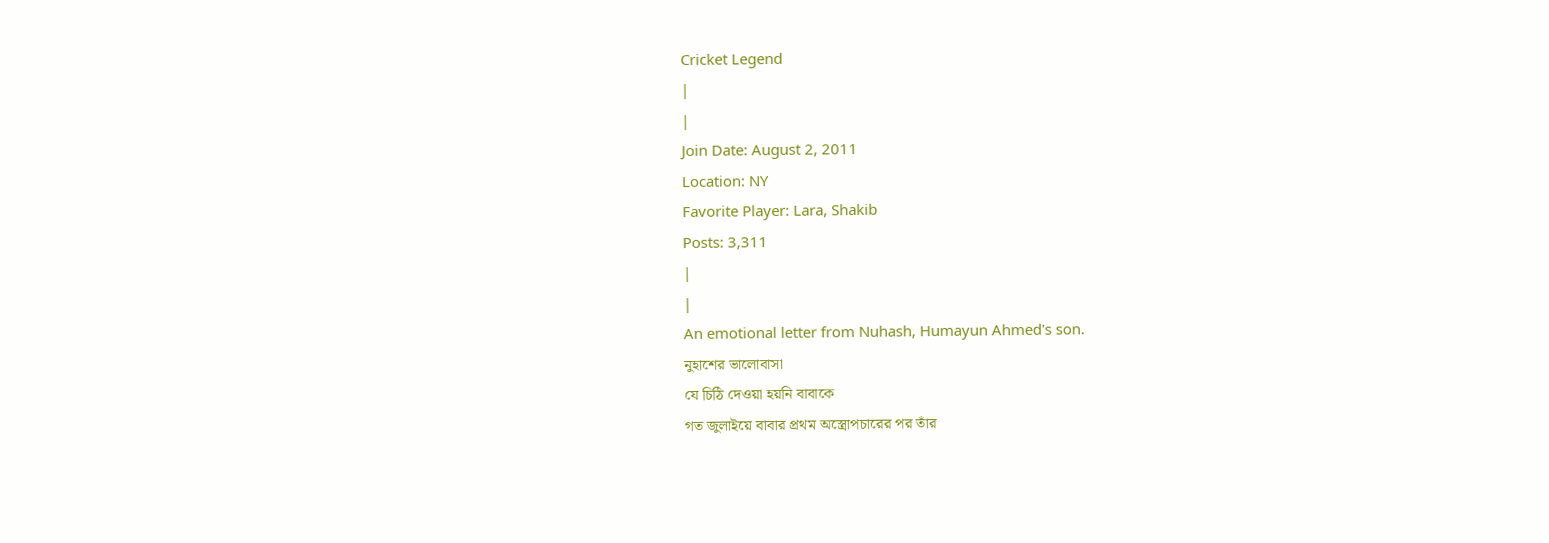Cricket Legend
|
|
Join Date: August 2, 2011
Location: NY
Favorite Player: Lara, Shakib
Posts: 3,311
|
|
An emotional letter from Nuhash, Humayun Ahmed's son.
নুহাশের ভালোবাসা
যে চিঠি দেওয়া হয়নি বাবাকে
গত জুলাইয়ে বাবার প্রথম অস্ত্রোপচারের পর তাঁর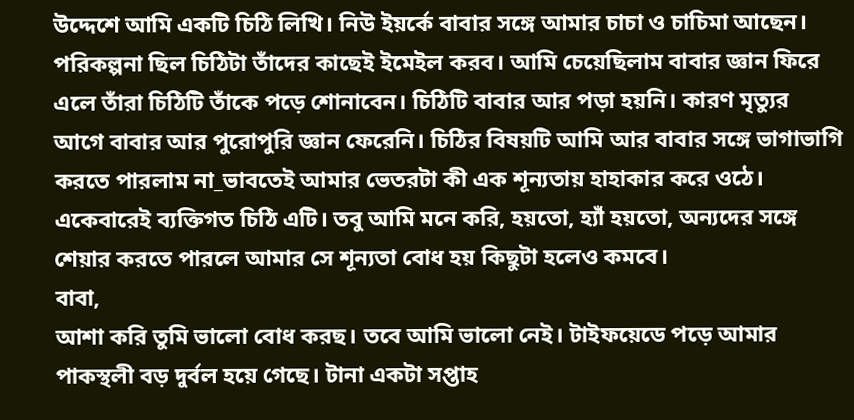উদ্দেশে আমি একটি চিঠি লিখি। নিউ ইয়র্কে বাবার সঙ্গে আমার চাচা ও চাচিমা আছেন। পরিকল্পনা ছিল চিঠিটা তাঁদের কাছেই ইমেইল করব। আমি চেয়েছিলাম বাবার জ্ঞান ফিরে এলে তাঁরা চিঠিটি তাঁকে পড়ে শোনাবেন। চিঠিটি বাবার আর পড়া হয়নি। কারণ মৃত্যুর আগে বাবার আর পুরোপুরি জ্ঞান ফেরেনি। চিঠির বিষয়টি আমি আর বাবার সঙ্গে ভাগাভাগি করতে পারলাম না_ভাবতেই আমার ভেতরটা কী এক শূন্যতায় হাহাকার করে ওঠে। একেবারেই ব্যক্তিগত চিঠি এটি। তবু আমি মনে করি, হয়তো, হ্যাঁ হয়তো, অন্যদের সঙ্গে শেয়ার করতে পারলে আমার সে শূন্যতা বোধ হয় কিছুটা হলেও কমবে।
বাবা,
আশা করি তুমি ভালো বোধ করছ। তবে আমি ভালো নেই। টাইফয়েডে পড়ে আমার পাকস্থলী বড় দুর্বল হয়ে গেছে। টানা একটা সপ্তাহ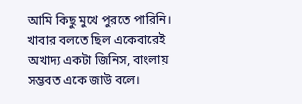আমি কিছু মুখে পুরতে পারিনি। খাবার বলতে ছিল একেবারেই অখাদ্য একটা জিনিস, বাংলায় সম্ভবত একে জাউ বলে।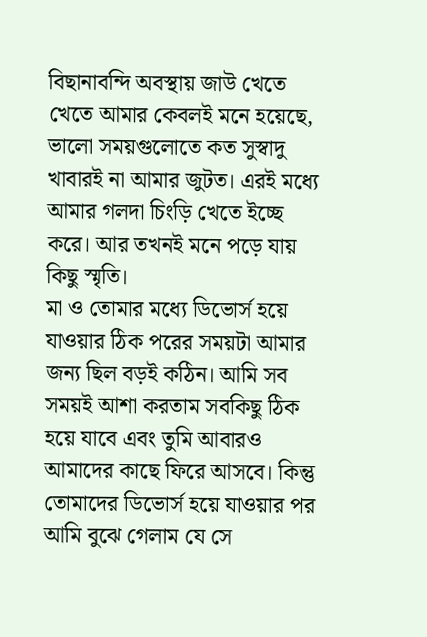বিছানাবন্দি অবস্থায় জাউ খেতে খেতে আমার কেবলই মনে হয়েছে, ভালো সময়গুলোতে কত সুস্বাদু খাবারই না আমার জুটত। এরই মধ্যে আমার গলদা চিংড়ি খেতে ইচ্ছে করে। আর তখনই মনে পড়ে যায় কিছু স্মৃতি।
মা ও তোমার মধ্যে ডিভোর্স হয়ে যাওয়ার ঠিক পরের সময়টা আমার জন্য ছিল বড়ই কঠিন। আমি সব সময়ই আশা করতাম সবকিছু ঠিক হয়ে যাবে এবং তুমি আবারও আমাদের কাছে ফিরে আসবে। কিন্তু তোমাদের ডিভোর্স হয়ে যাওয়ার পর আমি বুঝে গেলাম যে সে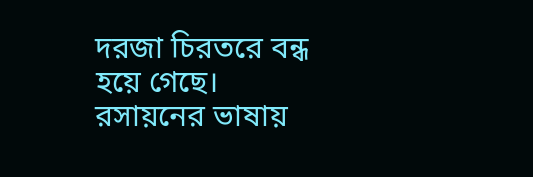দরজা চিরতরে বন্ধ হয়ে গেছে। রসায়নের ভাষায়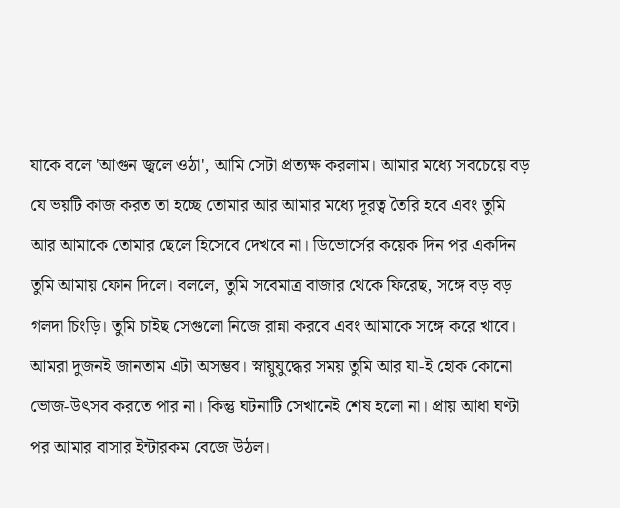যাকে বলে 'আগুন জ্বলে ওঠা', আমি সেটা প্রত্যক্ষ করলাম। আমার মধ্যে সবচেয়ে বড় যে ভয়টি কাজ করত তা হচ্ছে তোমার আর আমার মধ্যে দূরত্ব তৈরি হবে এবং তুমি আর আমাকে তোমার ছেলে হিসেবে দেখবে না। ডিভোর্সের কয়েক দিন পর একদিন তুমি আমায় ফোন দিলে। বললে, তুমি সবেমাত্র বাজার থেকে ফিরেছ, সঙ্গে বড় বড় গলদা চিংড়ি। তুমি চাইছ সেগুলো নিজে রান্না করবে এবং আমাকে সঙ্গে করে খাবে। আমরা দুজনই জানতাম এটা অসম্ভব। স্নায়ুযুদ্ধের সময় তুমি আর যা-ই হোক কোনো ভোজ-উৎসব করতে পার না। কিন্তু ঘটনাটি সেখানেই শেষ হলো না। প্রায় আধা ঘণ্টা পর আমার বাসার ইন্টারকম বেজে উঠল।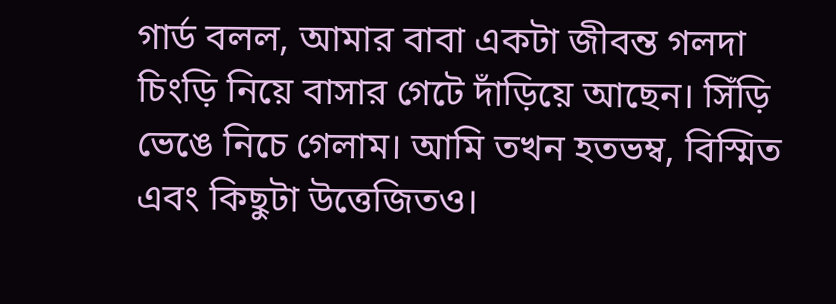গার্ড বলল, আমার বাবা একটা জীবন্ত গলদা চিংড়ি নিয়ে বাসার গেটে দাঁড়িয়ে আছেন। সিঁড়ি ভেঙে নিচে গেলাম। আমি তখন হতভম্ব, বিস্মিত এবং কিছুটা উত্তেজিতও।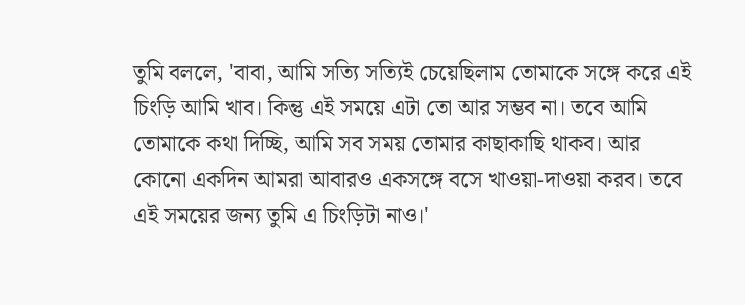তুমি বললে, 'বাবা, আমি সত্যি সত্যিই চেয়েছিলাম তোমাকে সঙ্গে করে এই চিংড়ি আমি খাব। কিন্তু এই সময়ে এটা তো আর সম্ভব না। তবে আমি তোমাকে কথা দিচ্ছি, আমি সব সময় তোমার কাছাকাছি থাকব। আর কোনো একদিন আমরা আবারও একসঙ্গে বসে খাওয়া-দাওয়া করব। তবে এই সময়ের জন্য তুমি এ চিংড়িটা নাও।'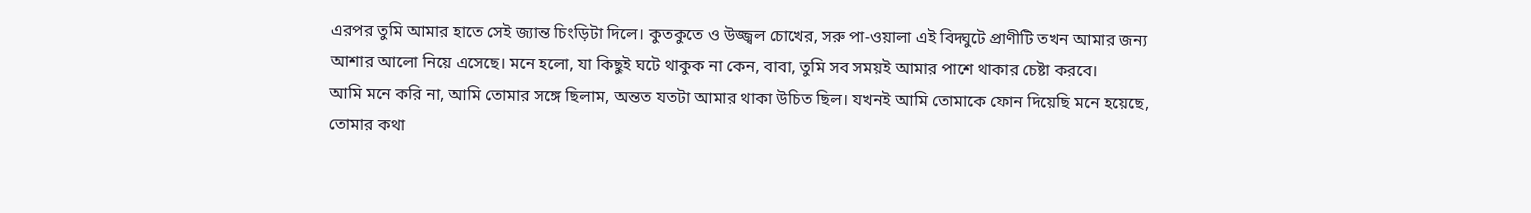এরপর তুমি আমার হাতে সেই জ্যান্ত চিংড়িটা দিলে। কুতকুতে ও উজ্জ্বল চোখের, সরু পা-ওয়ালা এই বিদ্ঘুটে প্রাণীটি তখন আমার জন্য আশার আলো নিয়ে এসেছে। মনে হলো, যা কিছুই ঘটে থাকুক না কেন, বাবা, তুমি সব সময়ই আমার পাশে থাকার চেষ্টা করবে।
আমি মনে করি না, আমি তোমার সঙ্গে ছিলাম, অন্তত যতটা আমার থাকা উচিত ছিল। যখনই আমি তোমাকে ফোন দিয়েছি মনে হয়েছে, তোমার কথা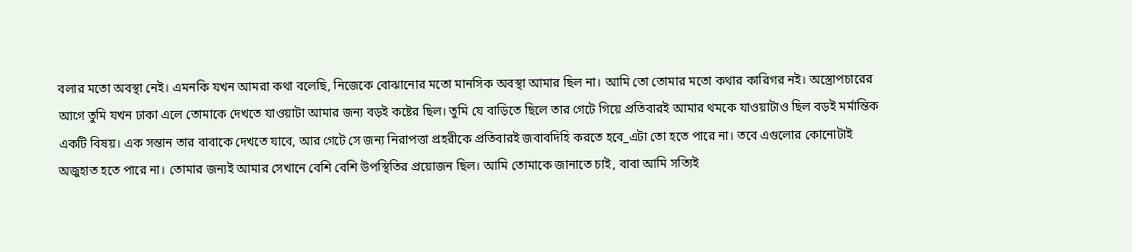বলার মতো অবস্থা নেই। এমনকি যখন আমরা কথা বলেছি, নিজেকে বোঝানোর মতো মানসিক অবস্থা আমার ছিল না। আমি তো তোমার মতো কথার কারিগর নই। অস্ত্রোপচারের আগে তুমি যখন ঢাকা এলে তোমাকে দেখতে যাওয়াটা আমার জন্য বড়ই কষ্টের ছিল। তুমি যে বাড়িতে ছিলে তার গেটে গিয়ে প্রতিবারই আমার থমকে যাওয়াটাও ছিল বড়ই মর্মান্তিক একটি বিষয়। এক সন্তান তার বাবাকে দেখতে যাবে, আর গেটে সে জন্য নিরাপত্তা প্রহরীকে প্রতিবারই জবাবদিহি করতে হবে_এটা তো হতে পারে না। তবে এগুলোর কোনোটাই অজুহাত হতে পারে না। তোমার জন্যই আমার সেখানে বেশি বেশি উপস্থিতির প্রয়োজন ছিল। আমি তোমাকে জানাতে চাই, বাবা আমি সত্যিই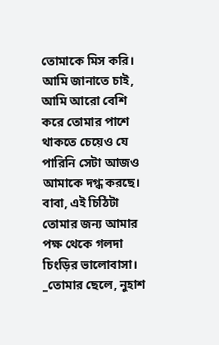তোমাকে মিস করি। আমি জানাতে চাই, আমি আরো বেশি করে তোমার পাশে থাকতে চেয়েও যে পারিনি সেটা আজও আমাকে দগ্ধ করছে। বাবা, এই চিঠিটা তোমার জন্য আমার পক্ষ থেকে গলদা চিংড়ির ভালোবাসা।
_তোমার ছেলে, নুহাশ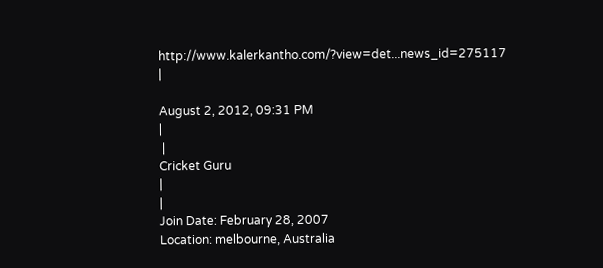http://www.kalerkantho.com/?view=det...news_id=275117
|

August 2, 2012, 09:31 PM
|
 |
Cricket Guru
|
|
Join Date: February 28, 2007
Location: melbourne, Australia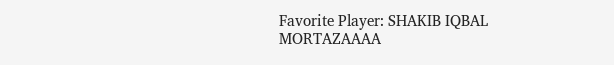Favorite Player: SHAKIB IQBAL MORTAZAAAA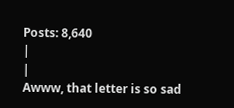Posts: 8,640
|
|
Awww, that letter is so sad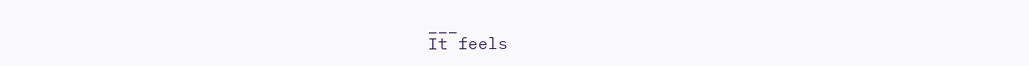___
It feels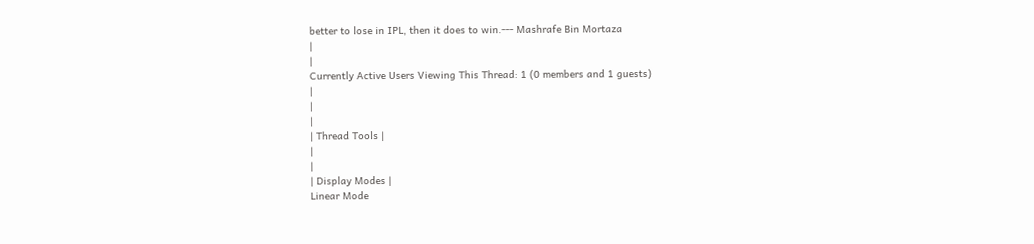better to lose in IPL, then it does to win.--- Mashrafe Bin Mortaza
|
|
Currently Active Users Viewing This Thread: 1 (0 members and 1 guests)
|
|
|
| Thread Tools |
|
|
| Display Modes |
Linear Mode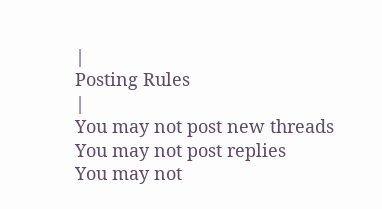|
Posting Rules
|
You may not post new threads
You may not post replies
You may not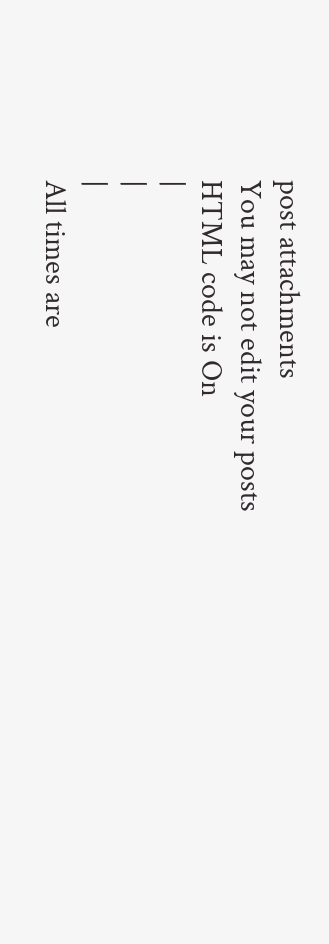post attachments
You may not edit your posts
HTML code is On
|
|
|
All times are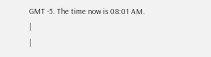GMT -5. The time now is 08:01 AM.
|
|